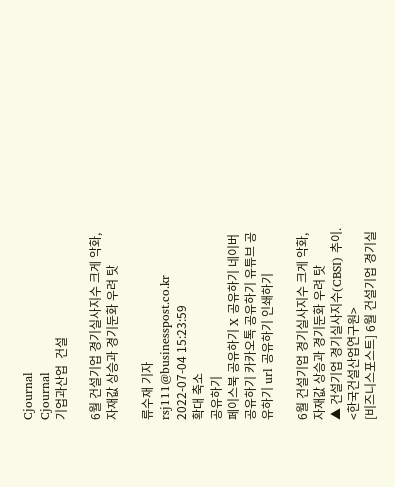Cjournal
Cjournal
기업과산업  건설

6월 건설기업 경기실사지수 크게 악화, 자재값 상승과 경기둔화 우려 탓

류수재 기자 rsj111@businesspost.co.kr 2022-07-04 15:23:59
확대 축소
공유하기
페이스북 공유하기 X 공유하기 네이버 공유하기 카카오톡 공유하기 유튜브 공유하기 url 공유하기 인쇄하기

6월 건설기업 경기실사지수 크게 악화, 자재값 상승과 경기둔화 우려 탓
▲ 건설기업 경기실사지수(CBSI) 추이. <한국건설산업연구원>
[비즈니스포스트] 6월 건설기업 경기실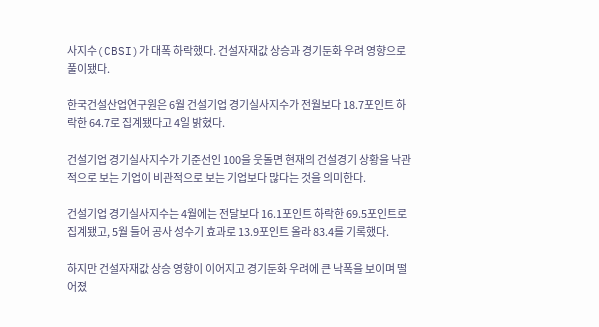사지수(CBSI)가 대폭 하락했다. 건설자재값 상승과 경기둔화 우려 영향으로 풀이됐다.

한국건설산업연구원은 6월 건설기업 경기실사지수가 전월보다 18.7포인트 하락한 64.7로 집계됐다고 4일 밝혔다.

건설기업 경기실사지수가 기준선인 100을 웃돌면 현재의 건설경기 상황을 낙관적으로 보는 기업이 비관적으로 보는 기업보다 많다는 것을 의미한다.

건설기업 경기실사지수는 4월에는 전달보다 16.1포인트 하락한 69.5포인트로 집계됐고, 5월 들어 공사 성수기 효과로 13.9포인트 올라 83.4를 기록했다.

하지만 건설자재값 상승 영향이 이어지고 경기둔화 우려에 큰 낙폭을 보이며 떨어졌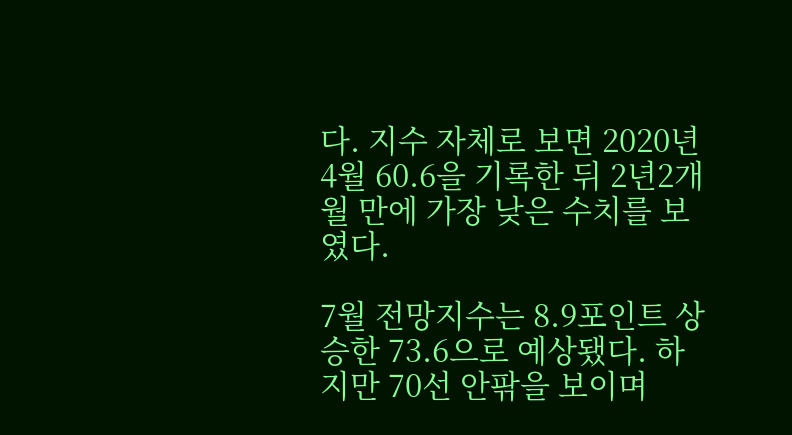다. 지수 자체로 보면 2020년 4월 60.6을 기록한 뒤 2년2개월 만에 가장 낮은 수치를 보였다.

7월 전망지수는 8.9포인트 상승한 73.6으로 예상됐다. 하지만 70선 안팎을 보이며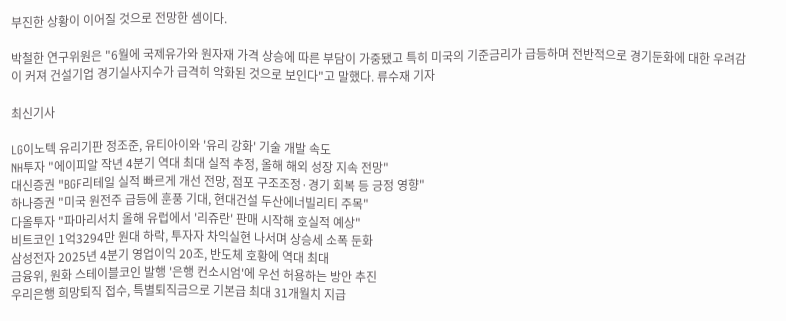부진한 상황이 이어질 것으로 전망한 셈이다.

박철한 연구위원은 "6월에 국제유가와 원자재 가격 상승에 따른 부담이 가중됐고 특히 미국의 기준금리가 급등하며 전반적으로 경기둔화에 대한 우려감이 커져 건설기업 경기실사지수가 급격히 악화된 것으로 보인다"고 말했다. 류수재 기자

최신기사

LG이노텍 유리기판 정조준, 유티아이와 '유리 강화' 기술 개발 속도
NH투자 "에이피알 작년 4분기 역대 최대 실적 추정, 올해 해외 성장 지속 전망"
대신증권 "BGF리테일 실적 빠르게 개선 전망, 점포 구조조정·경기 회복 등 긍정 영향"
하나증권 "미국 원전주 급등에 훈풍 기대, 현대건설 두산에너빌리티 주목"
다올투자 "파마리서치 올해 유럽에서 '리쥬란' 판매 시작해 호실적 예상"
비트코인 1억3294만 원대 하락, 투자자 차익실현 나서며 상승세 소폭 둔화
삼성전자 2025년 4분기 영업이익 20조, 반도체 호황에 역대 최대
금융위, 원화 스테이블코인 발행 '은행 컨소시엄'에 우선 허용하는 방안 추진
우리은행 희망퇴직 접수, 특별퇴직금으로 기본급 최대 31개월치 지급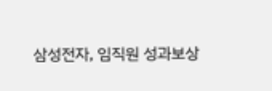삼성전자, 임직원 성과보상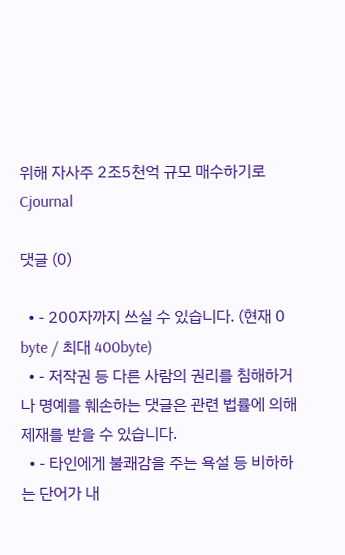위해 자사주 2조5천억 규모 매수하기로
Cjournal

댓글 (0)

  • - 200자까지 쓰실 수 있습니다. (현재 0 byte / 최대 400byte)
  • - 저작권 등 다른 사람의 권리를 침해하거나 명예를 훼손하는 댓글은 관련 법률에 의해 제재를 받을 수 있습니다.
  • - 타인에게 불쾌감을 주는 욕설 등 비하하는 단어가 내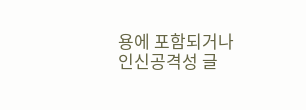용에 포함되거나 인신공격성 글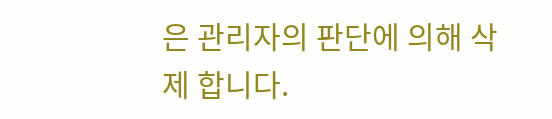은 관리자의 판단에 의해 삭제 합니다.